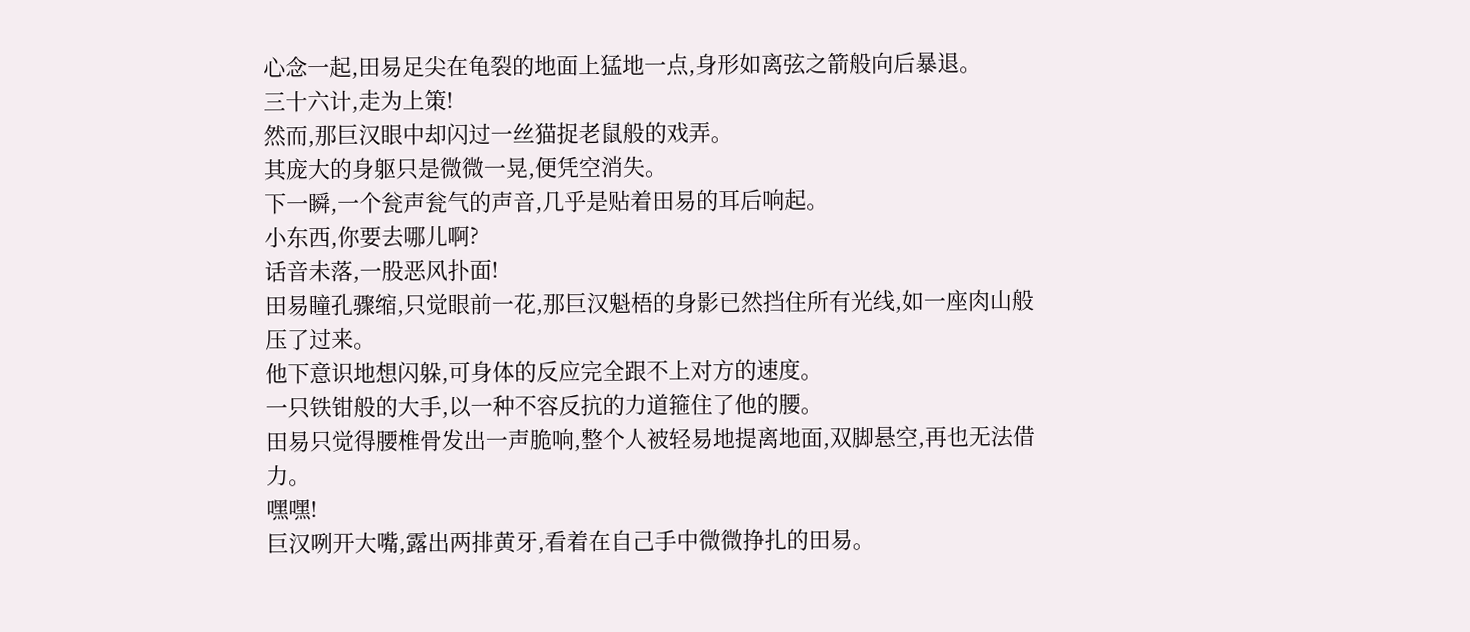心念一起,田易足尖在龟裂的地面上猛地一点,身形如离弦之箭般向后暴退。
三十六计,走为上策!
然而,那巨汉眼中却闪过一丝猫捉老鼠般的戏弄。
其庞大的身躯只是微微一晃,便凭空消失。
下一瞬,一个瓮声瓮气的声音,几乎是贴着田易的耳后响起。
小东西,你要去哪儿啊?
话音未落,一股恶风扑面!
田易瞳孔骤缩,只觉眼前一花,那巨汉魁梧的身影已然挡住所有光线,如一座肉山般压了过来。
他下意识地想闪躲,可身体的反应完全跟不上对方的速度。
一只铁钳般的大手,以一种不容反抗的力道箍住了他的腰。
田易只觉得腰椎骨发出一声脆响,整个人被轻易地提离地面,双脚悬空,再也无法借力。
嘿嘿!
巨汉咧开大嘴,露出两排黄牙,看着在自己手中微微挣扎的田易。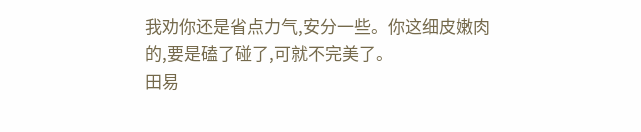我劝你还是省点力气,安分一些。你这细皮嫩肉的,要是磕了碰了,可就不完美了。
田易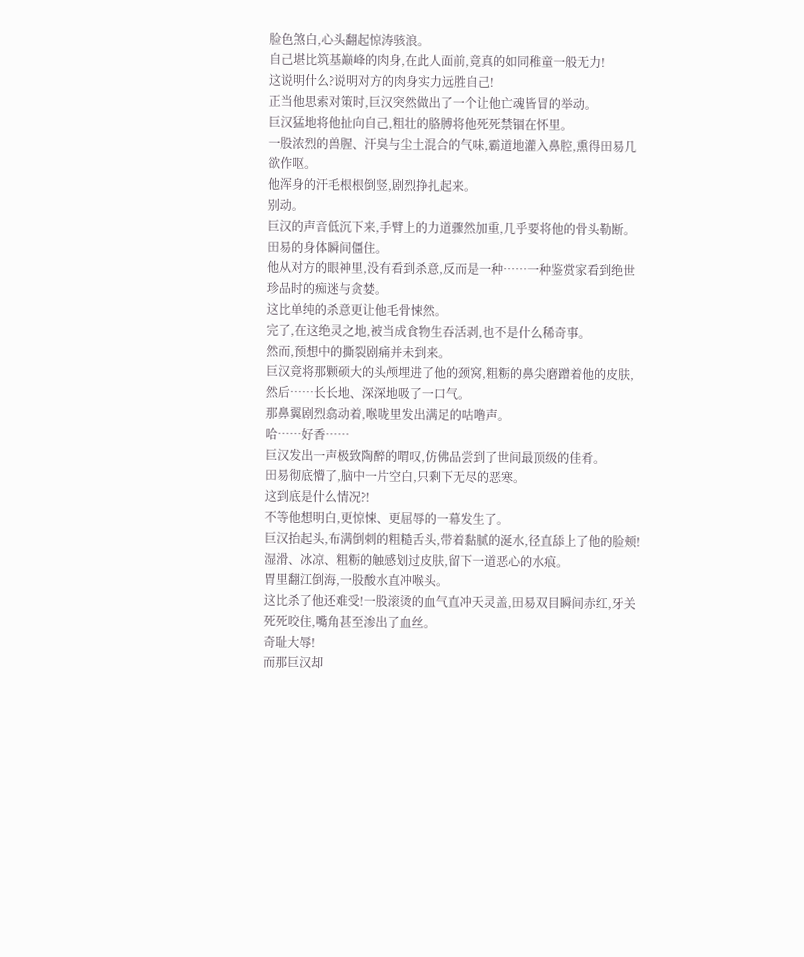脸色煞白,心头翻起惊涛骇浪。
自己堪比筑基巅峰的肉身,在此人面前,竟真的如同稚童一般无力!
这说明什么?说明对方的肉身实力远胜自己!
正当他思索对策时,巨汉突然做出了一个让他亡魂皆冒的举动。
巨汉猛地将他扯向自己,粗壮的胳膊将他死死禁锢在怀里。
一股浓烈的兽腥、汗臭与尘土混合的气味,霸道地灌入鼻腔,熏得田易几欲作呕。
他浑身的汗毛根根倒竖,剧烈挣扎起来。
别动。
巨汉的声音低沉下来,手臂上的力道骤然加重,几乎要将他的骨头勒断。
田易的身体瞬间僵住。
他从对方的眼神里,没有看到杀意,反而是一种……一种鉴赏家看到绝世珍品时的痴迷与贪婪。
这比单纯的杀意更让他毛骨悚然。
完了,在这绝灵之地,被当成食物生吞活剥,也不是什么稀奇事。
然而,预想中的撕裂剧痛并未到来。
巨汉竟将那颗硕大的头颅埋进了他的颈窝,粗粝的鼻尖磨蹭着他的皮肤,然后……长长地、深深地吸了一口气。
那鼻翼剧烈翕动着,喉咙里发出满足的咕噜声。
哈……好香……
巨汉发出一声极致陶醉的喟叹,仿佛品尝到了世间最顶级的佳肴。
田易彻底懵了,脑中一片空白,只剩下无尽的恶寒。
这到底是什么情况?!
不等他想明白,更惊悚、更屈辱的一幕发生了。
巨汉抬起头,布满倒刺的粗糙舌头,带着黏腻的涎水,径直舔上了他的脸颊!
湿滑、冰凉、粗粝的触感划过皮肤,留下一道恶心的水痕。
胃里翻江倒海,一股酸水直冲喉头。
这比杀了他还难受!一股滚烫的血气直冲天灵盖,田易双目瞬间赤红,牙关死死咬住,嘴角甚至渗出了血丝。
奇耻大辱!
而那巨汉却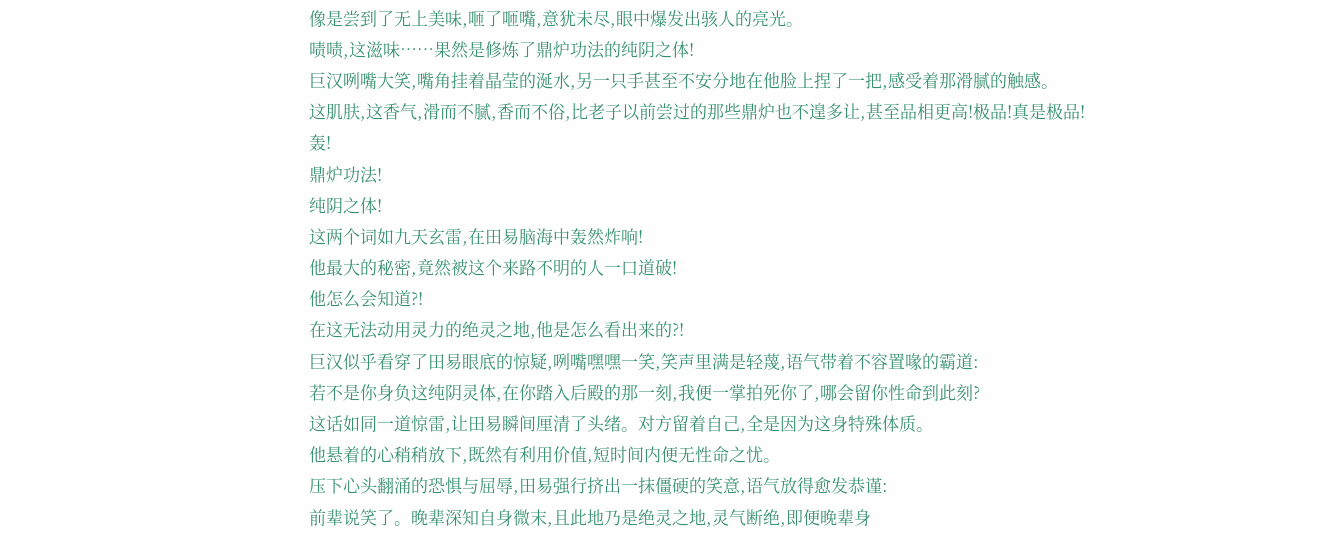像是尝到了无上美味,咂了咂嘴,意犹未尽,眼中爆发出骇人的亮光。
啧啧,这滋味……果然是修炼了鼎炉功法的纯阴之体!
巨汉咧嘴大笑,嘴角挂着晶莹的涎水,另一只手甚至不安分地在他脸上捏了一把,感受着那滑腻的触感。
这肌肤,这香气,滑而不腻,香而不俗,比老子以前尝过的那些鼎炉也不遑多让,甚至品相更高!极品!真是极品!
轰!
鼎炉功法!
纯阴之体!
这两个词如九天玄雷,在田易脑海中轰然炸响!
他最大的秘密,竟然被这个来路不明的人一口道破!
他怎么会知道?!
在这无法动用灵力的绝灵之地,他是怎么看出来的?!
巨汉似乎看穿了田易眼底的惊疑,咧嘴嘿嘿一笑,笑声里满是轻蔑,语气带着不容置喙的霸道:
若不是你身负这纯阴灵体,在你踏入后殿的那一刻,我便一掌拍死你了,哪会留你性命到此刻?
这话如同一道惊雷,让田易瞬间厘清了头绪。对方留着自己,全是因为这身特殊体质。
他悬着的心稍稍放下,既然有利用价值,短时间内便无性命之忧。
压下心头翻涌的恐惧与屈辱,田易强行挤出一抹僵硬的笑意,语气放得愈发恭谨:
前辈说笑了。晚辈深知自身微末,且此地乃是绝灵之地,灵气断绝,即便晚辈身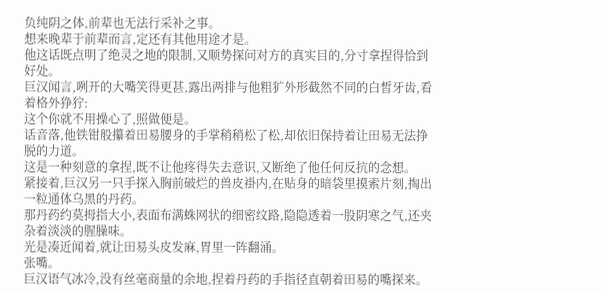负纯阴之体,前辈也无法行采补之事。
想来晚辈于前辈而言,定还有其他用途才是。
他这话既点明了绝灵之地的限制,又顺势探问对方的真实目的,分寸拿捏得恰到好处。
巨汉闻言,咧开的大嘴笑得更甚,露出两排与他粗犷外形截然不同的白皙牙齿,看着格外狰狞:
这个你就不用操心了,照做便是。
话音落,他铁钳般攥着田易腰身的手掌稍稍松了松,却依旧保持着让田易无法挣脱的力道。
这是一种刻意的拿捏,既不让他疼得失去意识,又断绝了他任何反抗的念想。
紧接着,巨汉另一只手探入胸前破烂的兽皮褂内,在贴身的暗袋里摸索片刻,掏出一粒通体乌黑的丹药。
那丹药约莫拇指大小,表面布满蛛网状的细密纹路,隐隐透着一股阴寒之气,还夹杂着淡淡的腥臊味。
光是凑近闻着,就让田易头皮发麻,胃里一阵翻涌。
张嘴。
巨汉语气冰冷,没有丝毫商量的余地,捏着丹药的手指径直朝着田易的嘴探来。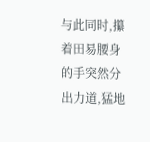与此同时,攥着田易腰身的手突然分出力道,猛地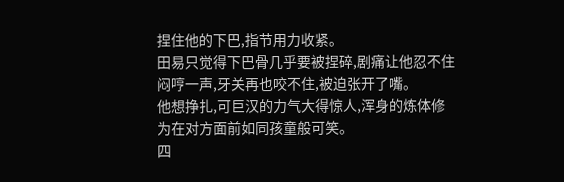捏住他的下巴,指节用力收紧。
田易只觉得下巴骨几乎要被捏碎,剧痛让他忍不住闷哼一声,牙关再也咬不住,被迫张开了嘴。
他想挣扎,可巨汉的力气大得惊人,浑身的炼体修为在对方面前如同孩童般可笑。
四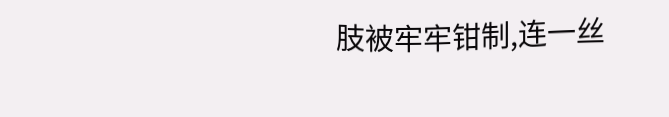肢被牢牢钳制,连一丝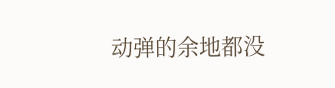动弹的余地都没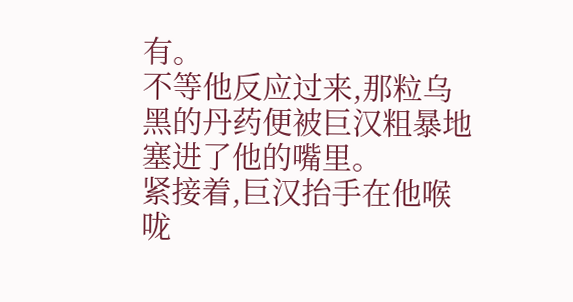有。
不等他反应过来,那粒乌黑的丹药便被巨汉粗暴地塞进了他的嘴里。
紧接着,巨汉抬手在他喉咙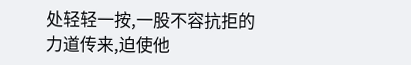处轻轻一按,一股不容抗拒的力道传来,迫使他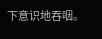下意识地吞咽。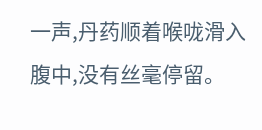一声,丹药顺着喉咙滑入腹中,没有丝毫停留。